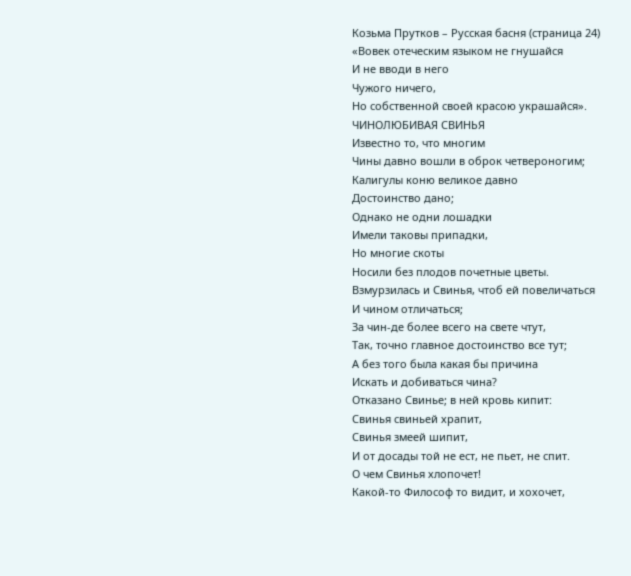Козьма Прутков – Русская басня (страница 24)
«Вовек отеческим языком не гнушайся
И не вводи в него
Чужого ничего,
Но собственной своей красою украшайся».
ЧИНОЛЮБИВАЯ СВИНЬЯ
Известно то, что многим
Чины давно вошли в оброк четвероногим;
Калигулы коню великое давно
Достоинство дано;
Однако не одни лошадки
Имели таковы припадки,
Но многие скоты
Носили без плодов почетные цветы.
Взмурзилась и Свинья, чтоб ей повеличаться
И чином отличаться;
За чин-де более всего на свете чтут,
Так, точно главное достоинство все тут;
А без того была какая бы причина
Искать и добиваться чина?
Отказано Свинье; в ней кровь кипит:
Свинья свиньей храпит,
Свинья змеей шипит,
И от досады той не ест, не пьет, не спит.
О чем Свинья хлопочет!
Какой-то Философ то видит, и хохочет,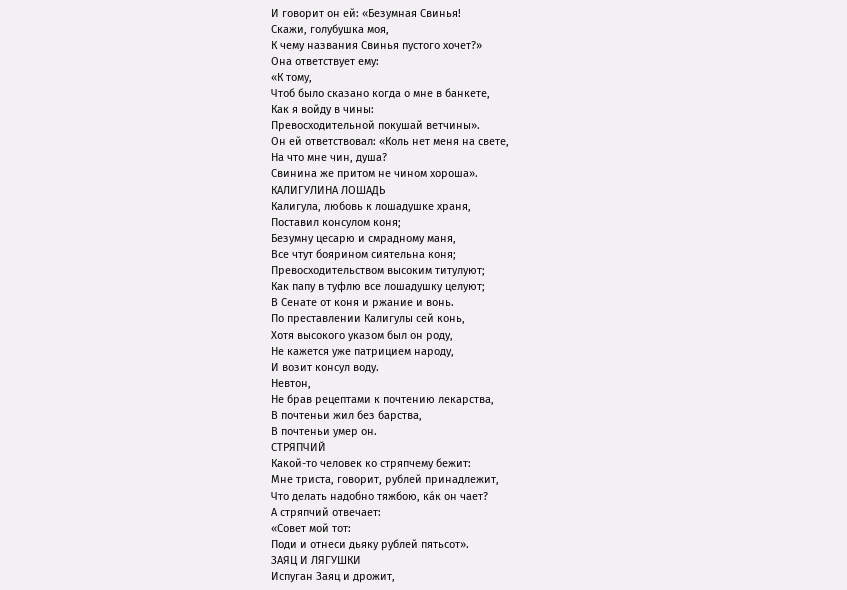И говорит он ей: «Безумная Свинья!
Скажи, голубушка моя,
К чему названия Свинья пустого хочет?»
Она ответствует ему:
«К тому,
Чтоб было сказано когда о мне в банкете,
Как я войду в чины:
Превосходительной покушай ветчины».
Он ей ответствовал: «Коль нет меня на свете,
На что мне чин, душа?
Свинина же притом не чином хороша».
КАЛИГУЛИНА ЛОШАДЬ
Калигула, любовь к лошадушке храня,
Поставил консулом коня;
Безумну цесарю и смрадному маня,
Все чтут боярином сиятельна коня;
Превосходительством высоким титулуют;
Как папу в туфлю все лошадушку целуют;
В Сенате от коня и ржание и вонь.
По преставлении Калигулы сей конь,
Хотя высокого указом был он роду,
Не кажется уже патрицием народу,
И возит консул воду.
Невтон,
Не брав рецептами к почтению лекарства,
В почтеньи жил без барства,
В почтеньи умер он.
СТРЯПЧИЙ
Какой-то человек ко стряпчему бежит:
Мне триста, говорит, рублей принадлежит,
Что делать надобно тяжбою, кáк он чает?
А стряпчий отвечает:
«Совет мой тот:
Поди и отнеси дьяку рублей пятьсот».
ЗАЯЦ И ЛЯГУШКИ
Испуган Заяц и дрожит,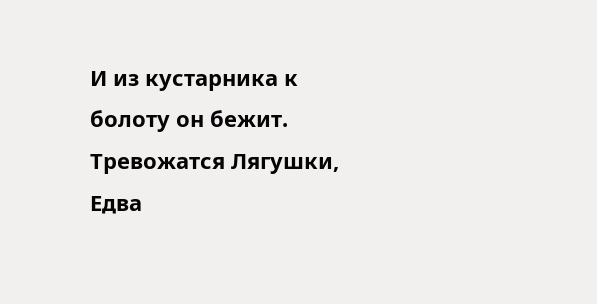И из кустарника к болоту он бежит.
Тревожатся Лягушки,
Едва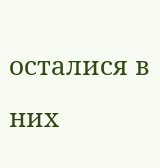осталися в них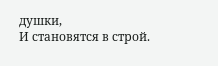душки,
И становятся в строй.